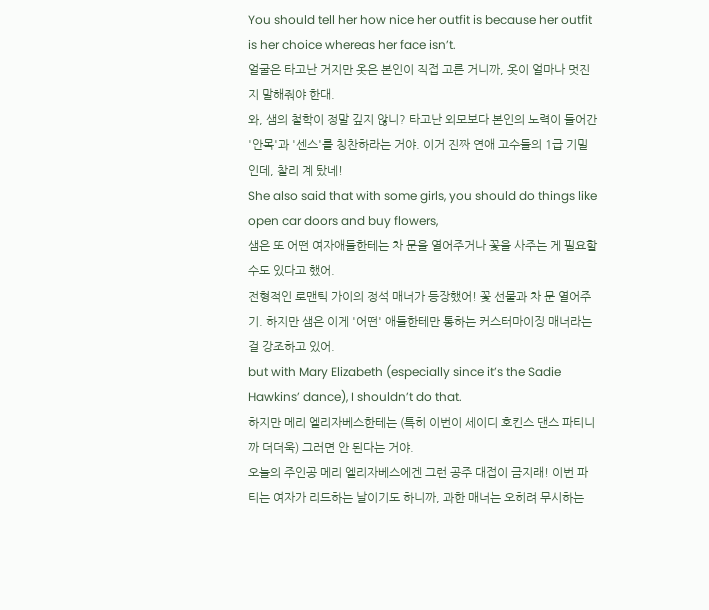You should tell her how nice her outfit is because her outfit is her choice whereas her face isn’t.
얼굴은 타고난 거지만 옷은 본인이 직접 고른 거니까, 옷이 얼마나 멋진지 말해줘야 한대.
와, 샘의 철학이 정말 깊지 않니? 타고난 외모보다 본인의 노력이 들어간 '안목'과 '센스'를 칭찬하라는 거야. 이거 진짜 연애 고수들의 1급 기밀인데, 찰리 계 탔네!
She also said that with some girls, you should do things like open car doors and buy flowers,
샘은 또 어떤 여자애들한테는 차 문을 열어주거나 꽃을 사주는 게 필요할 수도 있다고 했어.
전형적인 로맨틱 가이의 정석 매너가 등장했어! 꽃 선물과 차 문 열어주기. 하지만 샘은 이게 '어떤' 애들한테만 통하는 커스터마이징 매너라는 걸 강조하고 있어.
but with Mary Elizabeth (especially since it’s the Sadie Hawkins’ dance), I shouldn’t do that.
하지만 메리 엘리자베스한테는 (특히 이번이 세이디 호킨스 댄스 파티니까 더더욱) 그러면 안 된다는 거야.
오늘의 주인공 메리 엘리자베스에겐 그런 공주 대접이 금지래! 이번 파티는 여자가 리드하는 날이기도 하니까, 과한 매너는 오히려 무시하는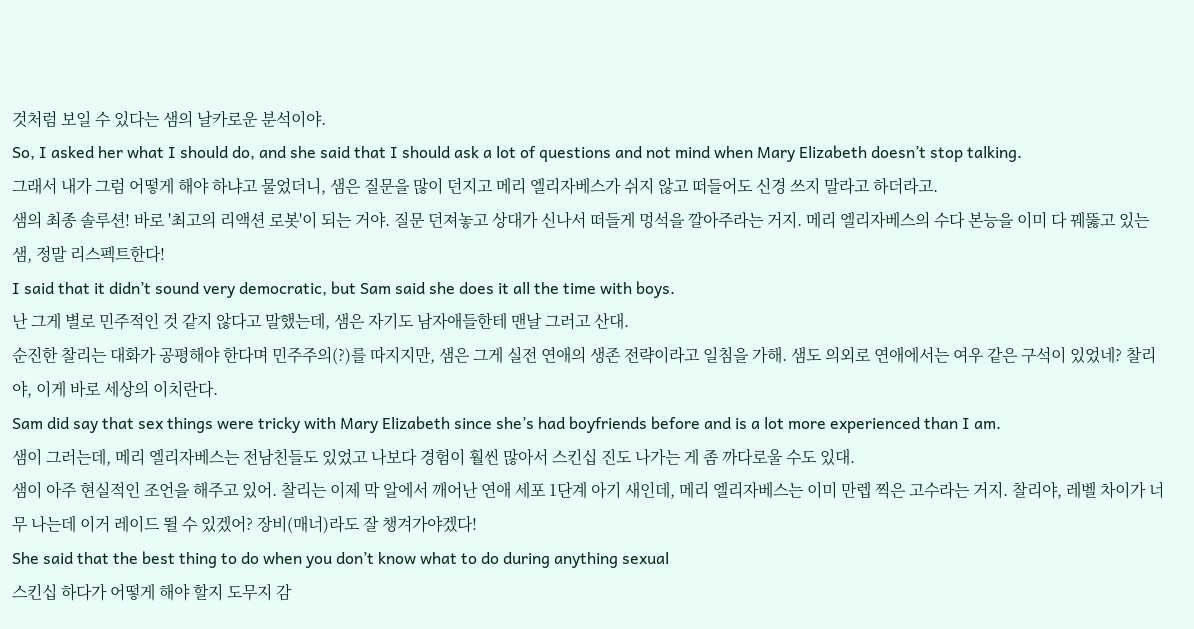것처럼 보일 수 있다는 샘의 날카로운 분석이야.
So, I asked her what I should do, and she said that I should ask a lot of questions and not mind when Mary Elizabeth doesn’t stop talking.
그래서 내가 그럼 어떻게 해야 하냐고 물었더니, 샘은 질문을 많이 던지고 메리 엘리자베스가 쉬지 않고 떠들어도 신경 쓰지 말라고 하더라고.
샘의 최종 솔루션! 바로 '최고의 리액션 로봇'이 되는 거야. 질문 던져놓고 상대가 신나서 떠들게 멍석을 깔아주라는 거지. 메리 엘리자베스의 수다 본능을 이미 다 꿰뚫고 있는 샘, 정말 리스펙트한다!
I said that it didn’t sound very democratic, but Sam said she does it all the time with boys.
난 그게 별로 민주적인 것 같지 않다고 말했는데, 샘은 자기도 남자애들한테 맨날 그러고 산대.
순진한 찰리는 대화가 공평해야 한다며 민주주의(?)를 따지지만, 샘은 그게 실전 연애의 생존 전략이라고 일침을 가해. 샘도 의외로 연애에서는 여우 같은 구석이 있었네? 찰리야, 이게 바로 세상의 이치란다.
Sam did say that sex things were tricky with Mary Elizabeth since she’s had boyfriends before and is a lot more experienced than I am.
샘이 그러는데, 메리 엘리자베스는 전남친들도 있었고 나보다 경험이 훨씬 많아서 스킨십 진도 나가는 게 좀 까다로울 수도 있대.
샘이 아주 현실적인 조언을 해주고 있어. 찰리는 이제 막 알에서 깨어난 연애 세포 1단계 아기 새인데, 메리 엘리자베스는 이미 만렙 찍은 고수라는 거지. 찰리야, 레벨 차이가 너무 나는데 이거 레이드 뛸 수 있겠어? 장비(매너)라도 잘 챙겨가야겠다!
She said that the best thing to do when you don’t know what to do during anything sexual
스킨십 하다가 어떻게 해야 할지 도무지 감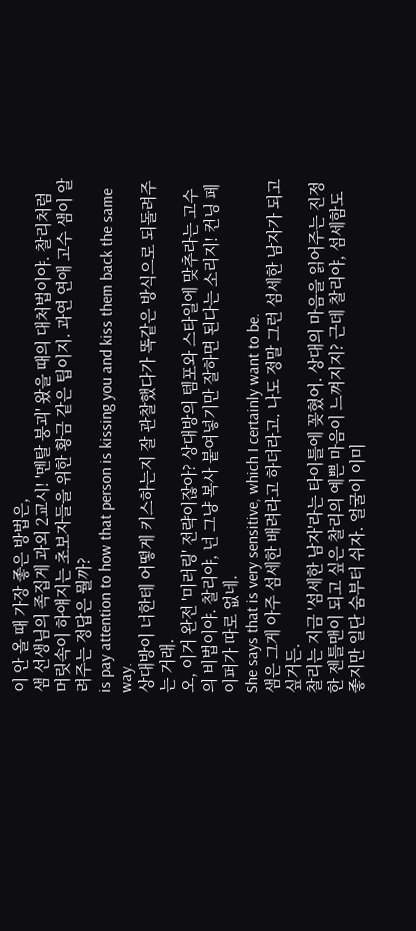이 안 올 때 가장 좋은 방법은,
샘 선생님의 족집게 과외 2교시! '멘탈 붕괴' 왔을 때의 대처법이야. 찰리처럼 머릿속이 하얘지는 초보자들을 위한 황금 같은 팁이지. 과연 연애 고수 샘이 알려주는 정답은 뭘까?
is pay attention to how that person is kissing you and kiss them back the same way.
상대방이 너한테 어떻게 키스하는지 잘 관찰했다가 똑같은 방식으로 되돌려주는 거래.
오, 이거 완전 '미러링' 전략이잖아? 상대방의 템포와 스타일에 맞추라는 고수의 비법이야. 찰리야, 넌 그냥 복사 붙여넣기만 잘하면 된다는 소리지! 컨닝 페이퍼가 따로 없네.
She says that is very sensitive, which I certainly want to be.
샘은 그게 아주 섬세한 배려라고 하더라고. 나도 정말 그런 섬세한 남자가 되고 싶거든.
찰리는 지금 '섬세한 남자'라는 타이틀에 꽂혔어. 상대의 마음을 읽어주는 진정한 젠틀맨이 되고 싶은 찰리의 예쁜 마음이 느껴지지? 근데 찰리야, 섬세함도 좋지만 일단 숨부터 쉬자. 얼굴이 이미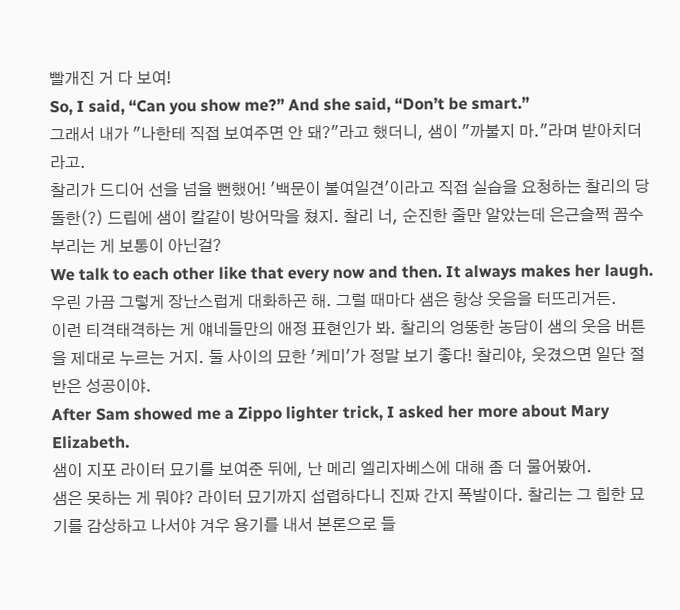빨개진 거 다 보여!
So, I said, “Can you show me?” And she said, “Don’t be smart.”
그래서 내가 "나한테 직접 보여주면 안 돼?"라고 했더니, 샘이 "까불지 마."라며 받아치더라고.
찰리가 드디어 선을 넘을 뻔했어! '백문이 불여일견'이라고 직접 실습을 요청하는 찰리의 당돌한(?) 드립에 샘이 칼같이 방어막을 쳤지. 찰리 너, 순진한 줄만 알았는데 은근슬쩍 꼼수 부리는 게 보통이 아닌걸?
We talk to each other like that every now and then. It always makes her laugh.
우린 가끔 그렇게 장난스럽게 대화하곤 해. 그럴 때마다 샘은 항상 웃음을 터뜨리거든.
이런 티격태격하는 게 얘네들만의 애정 표현인가 봐. 찰리의 엉뚱한 농담이 샘의 웃음 버튼을 제대로 누르는 거지. 둘 사이의 묘한 '케미'가 정말 보기 좋다! 찰리야, 웃겼으면 일단 절반은 성공이야.
After Sam showed me a Zippo lighter trick, I asked her more about Mary Elizabeth.
샘이 지포 라이터 묘기를 보여준 뒤에, 난 메리 엘리자베스에 대해 좀 더 물어봤어.
샘은 못하는 게 뭐야? 라이터 묘기까지 섭렵하다니 진짜 간지 폭발이다. 찰리는 그 힙한 묘기를 감상하고 나서야 겨우 용기를 내서 본론으로 들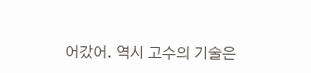어갔어. 역시 고수의 기술은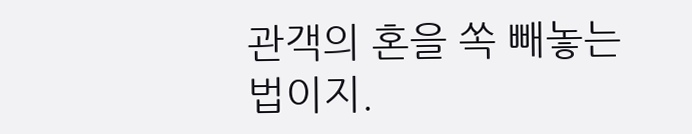관객의 혼을 쏙 빼놓는 법이지.